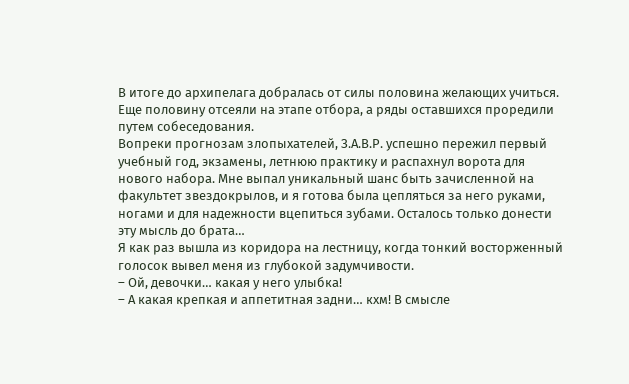В итоге до архипелага добралась от силы половина желающих учиться. Еще половину отсеяли на этапе отбора, а ряды оставшихся проредили путем собеседования.
Вопреки прогнозам злопыхателей, З.А.В.Р. успешно пережил первый учебный год, экзамены, летнюю практику и распахнул ворота для нового набора. Мне выпал уникальный шанс быть зачисленной на факультет звездокрылов, и я готова была цепляться за него руками, ногами и для надежности вцепиться зубами. Осталось только донести эту мысль до брата…
Я как раз вышла из коридора на лестницу, когда тонкий восторженный голосок вывел меня из глубокой задумчивости.
– Ой, девочки… какая у него улыбка!
– А какая крепкая и аппетитная задни… кхм! В смысле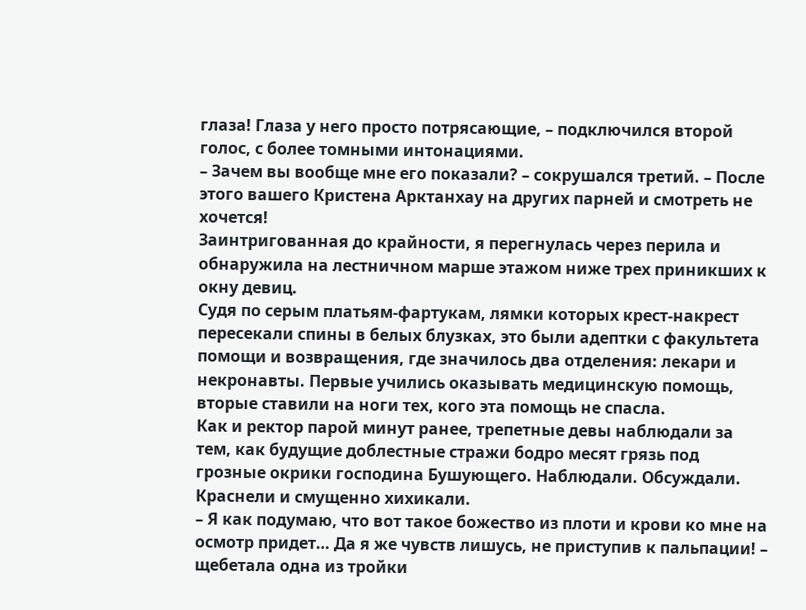глаза! Глаза у него просто потрясающие, – подключился второй голос, с более томными интонациями.
– Зачем вы вообще мне его показали? – сокрушался третий. – После этого вашего Кристена Арктанхау на других парней и смотреть не хочется!
Заинтригованная до крайности, я перегнулась через перила и обнаружила на лестничном марше этажом ниже трех приникших к окну девиц.
Судя по серым платьям-фартукам, лямки которых крест-накрест пересекали спины в белых блузках, это были адептки с факультета помощи и возвращения, где значилось два отделения: лекари и некронавты. Первые учились оказывать медицинскую помощь, вторые ставили на ноги тех, кого эта помощь не спасла.
Как и ректор парой минут ранее, трепетные девы наблюдали за тем, как будущие доблестные стражи бодро месят грязь под грозные окрики господина Бушующего. Наблюдали. Обсуждали. Краснели и смущенно хихикали.
– Я как подумаю, что вот такое божество из плоти и крови ко мне на осмотр придет… Да я же чувств лишусь, не приступив к пальпации! – щебетала одна из тройки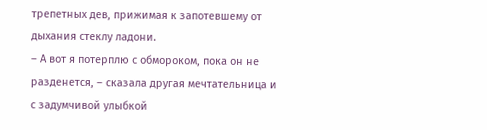трепетных дев, прижимая к запотевшему от дыхания стеклу ладони.
– А вот я потерплю с обмороком, пока он не разденется, – сказала другая мечтательница и с задумчивой улыбкой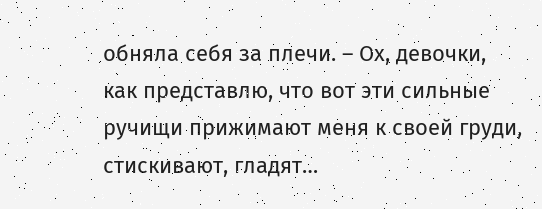обняла себя за плечи. – Ох, девочки, как представлю, что вот эти сильные ручищи прижимают меня к своей груди, стискивают, гладят…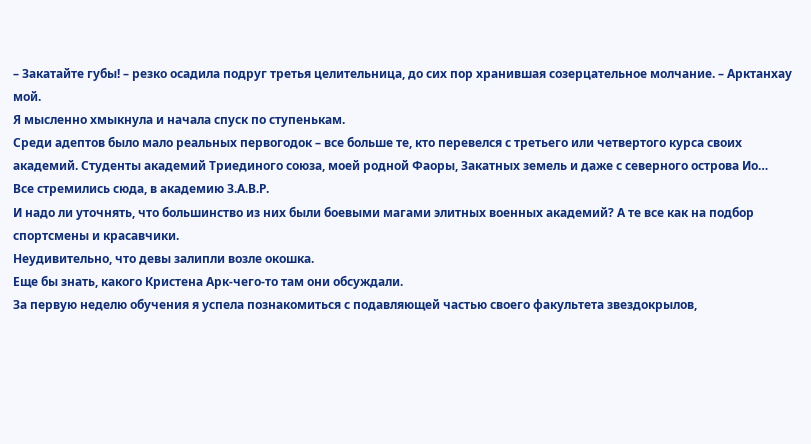– Закатайте губы! – резко осадила подруг третья целительница, до сих пор хранившая созерцательное молчание. – Арктанхау мой.
Я мысленно хмыкнула и начала спуск по ступенькам.
Среди адептов было мало реальных первогодок – все больше те, кто перевелся с третьего или четвертого курса своих академий. Студенты академий Триединого союза, моей родной Фаоры, Закатных земель и даже с северного острова Ио…
Все стремились сюда, в академию З.А.В.Р.
И надо ли уточнять, что большинство из них были боевыми магами элитных военных академий? А те все как на подбор спортсмены и красавчики.
Неудивительно, что девы залипли возле окошка.
Еще бы знать, какого Кристена Арк-чего-то там они обсуждали.
За первую неделю обучения я успела познакомиться с подавляющей частью своего факультета звездокрылов,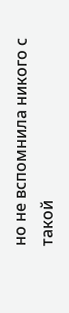но не вспомнила никого с такой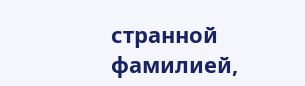странной фамилией,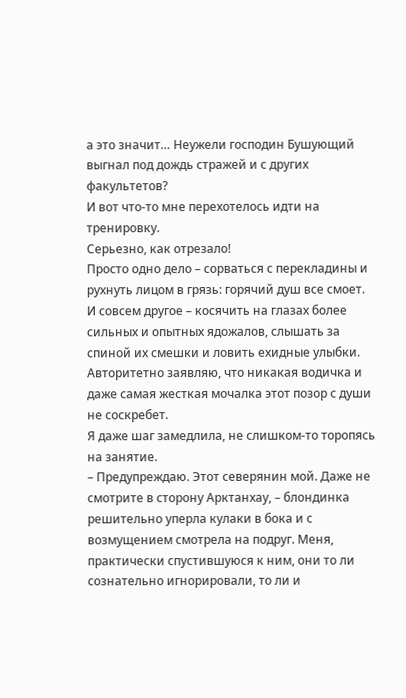а это значит… Неужели господин Бушующий выгнал под дождь стражей и с других факультетов?
И вот что-то мне перехотелось идти на тренировку.
Серьезно, как отрезало!
Просто одно дело – сорваться с перекладины и рухнуть лицом в грязь: горячий душ все смоет. И совсем другое – косячить на глазах более сильных и опытных ядожалов, слышать за спиной их смешки и ловить ехидные улыбки. Авторитетно заявляю, что никакая водичка и даже самая жесткая мочалка этот позор с души не соскребет.
Я даже шаг замедлила, не слишком-то торопясь на занятие.
– Предупреждаю. Этот северянин мой. Даже не смотрите в сторону Арктанхау, – блондинка решительно уперла кулаки в бока и с возмущением смотрела на подруг. Меня, практически спустившуюся к ним, они то ли сознательно игнорировали, то ли и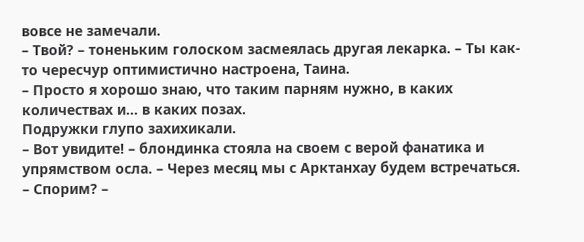вовсе не замечали.
– Твой? – тоненьким голоском засмеялась другая лекарка. – Ты как-то чересчур оптимистично настроена, Таина.
– Просто я хорошо знаю, что таким парням нужно, в каких количествах и… в каких позах.
Подружки глупо захихикали.
– Вот увидите! – блондинка стояла на своем с верой фанатика и упрямством осла. – Через месяц мы с Арктанхау будем встречаться.
– Спорим? –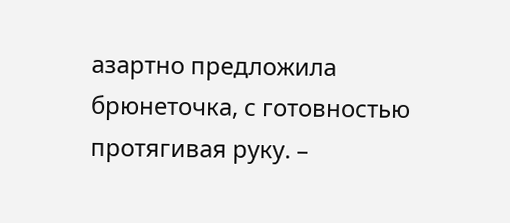азартно предложила брюнеточка, с готовностью протягивая руку. –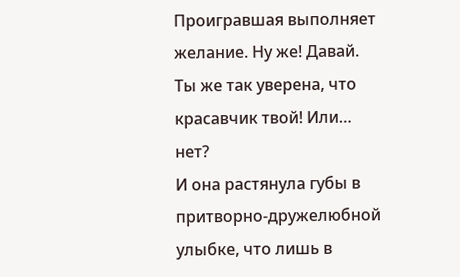Проигравшая выполняет желание. Ну же! Давай. Ты же так уверена, что красавчик твой! Или… нет?
И она растянула губы в притворно-дружелюбной улыбке, что лишь в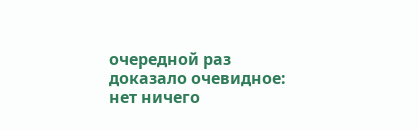очередной раз доказало очевидное: нет ничего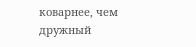коварнее, чем дружный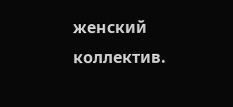женский коллектив.